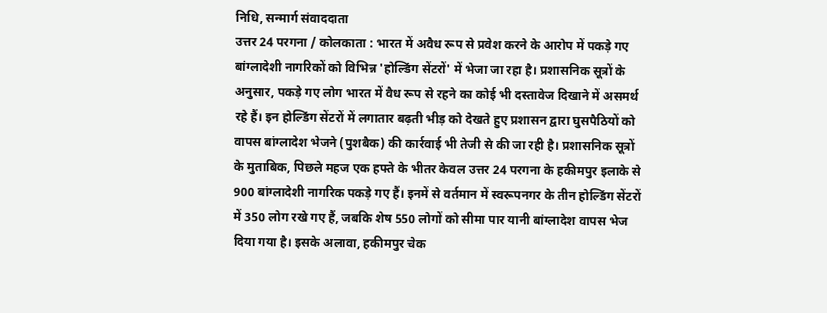निधि, सन्मार्ग संवाददाता
उत्तर 24 परगना / कोलकाता : भारत में अवैध रूप से प्रवेश करने के आरोप में पकड़े गए बांग्लादेशी नागरिकों को विभिन्न 'होल्डिंग सेंटरों' में भेजा जा रहा है। प्रशासनिक सूत्रों के अनुसार, पकड़े गए लोग भारत में वैध रूप से रहने का कोई भी दस्तावेज दिखाने में असमर्थ रहे हैं। इन होल्डिंग सेंटरों में लगातार बढ़ती भीड़ को देखते हुए प्रशासन द्वारा घुसपैठियों को वापस बांग्लादेश भेजने (पुशबैक) की कार्रवाई भी तेजी से की जा रही है। प्रशासनिक सूत्रों के मुताबिक, पिछले महज एक हफ्ते के भीतर केवल उत्तर 24 परगना के हकीमपुर इलाके से 900 बांग्लादेशी नागरिक पकड़े गए हैं। इनमें से वर्तमान में स्वरूपनगर के तीन होल्डिंग सेंटरों में 350 लोग रखे गए हैं, जबकि शेष 550 लोगों को सीमा पार यानी बांग्लादेश वापस भेज दिया गया है। इसके अलावा, हकीमपुर चेक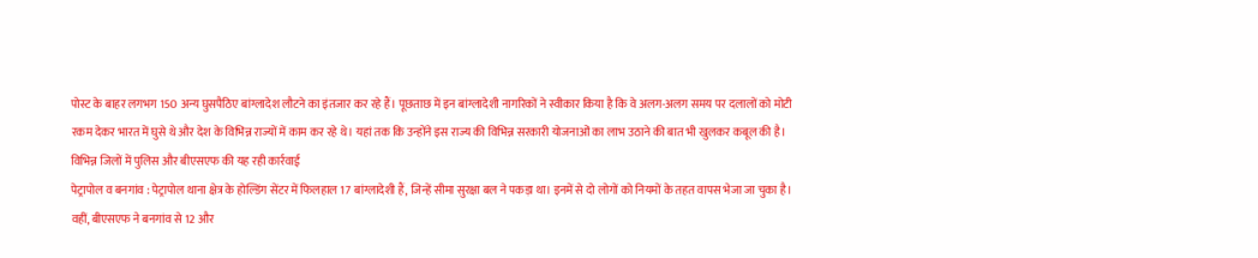पोस्ट के बाहर लगभग 150 अन्य घुसपैठिए बांग्लादेश लौटने का इंतजार कर रहे हैं। पूछताछ में इन बांग्लादेशी नागरिकों ने स्वीकार किया है कि वे अलग-अलग समय पर दलालों को मोटी रकम देकर भारत में घुसे थे और देश के विभिन्न राज्यों में काम कर रहे थे। यहां तक कि उन्होंने इस राज्य की विभिन्न सरकारी योजनाओं का लाभ उठाने की बात भी खुलकर कबूल की है।
विभिन्न जिलों में पुलिस और बीएसएफ की यह रही कार्रवाई
पेट्रापोल व बनगांव : पेट्रापोल थाना क्षेत्र के होल्डिंग सेंटर में फिलहाल 17 बांग्लादेशी हैं, जिन्हें सीमा सुरक्षा बल ने पकड़ा था। इनमें से दो लोगों को नियमों के तहत वापस भेजा जा चुका है। वहीं, बीएसएफ ने बनगांव से 12 और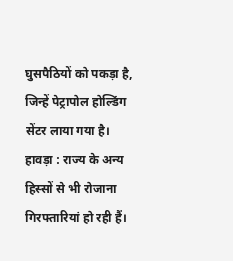घुसपैठियों को पकड़ा है, जिन्हें पेट्रापोल होल्डिंग सेंटर लाया गया है।
हावड़ा : राज्य के अन्य हिस्सों से भी रोजाना गिरफ्तारियां हो रही हैं।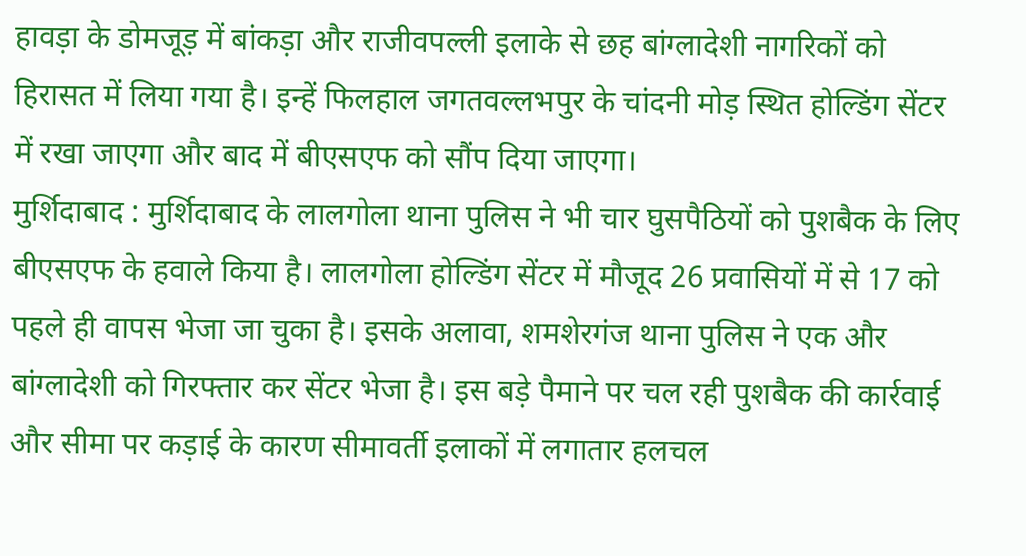हावड़ा के डोमजूड़ में बांकड़ा और राजीवपल्ली इलाके से छह बांग्लादेशी नागरिकों को हिरासत में लिया गया है। इन्हें फिलहाल जगतवल्लभपुर के चांदनी मोड़ स्थित होल्डिंग सेंटर में रखा जाएगा और बाद में बीएसएफ को सौंप दिया जाएगा।
मुर्शिदाबाद : मुर्शिदाबाद के लालगोला थाना पुलिस ने भी चार घुसपैठियों को पुशबैक के लिए बीएसएफ के हवाले किया है। लालगोला होल्डिंग सेंटर में मौजूद 26 प्रवासियों में से 17 को पहले ही वापस भेजा जा चुका है। इसके अलावा, शमशेरगंज थाना पुलिस ने एक और बांग्लादेशी को गिरफ्तार कर सेंटर भेजा है। इस बड़े पैमाने पर चल रही पुशबैक की कार्रवाई और सीमा पर कड़ाई के कारण सीमावर्ती इलाकों में लगातार हलचल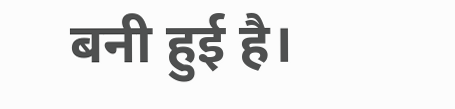बनी हुई है।